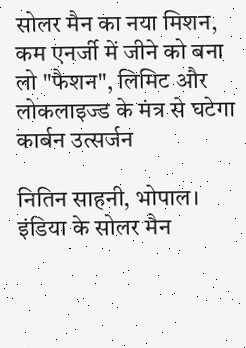सोलर मैन का नया मिशन, कम एनर्जी में जीने को बना लो "फैशन", लिमिट और लोकलाइज्ड के मंत्र से घटेगा कार्बन उत्सर्जन

नितिन साहनी, भोपाल। इंडिया के सोलर मैन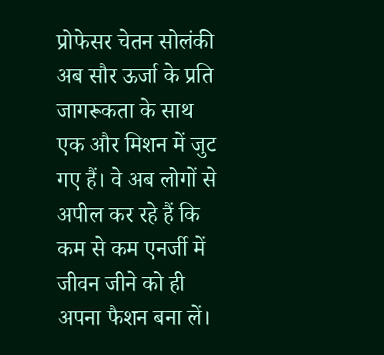प्रोफेसर चेतन सोलंकी अब सौर ऊर्जा के प्रति जागरूकता के साथ एक और मिशन में जुट गए हैं। वे अब लोगों से अपील कर रहे हैं कि कम से कम एनर्जी में जीवन जीने को ही अपना फैशन बना लें।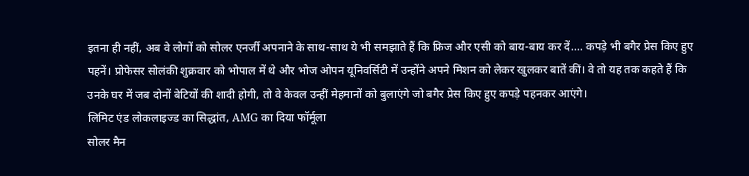इतना ही नहीं, अब वे लोगों को सोलर एनर्जी अपनाने के साथ-साथ ये भी समझाते हैं कि फ्रिज और एसी को बाय-बाय कर दें.... कपड़े भी बगैर प्रेस किए हुए पहनें। प्रोफेसर सोलंकी शुक्रवार को भोपाल में थे और भोज ओपन यूनिवर्सिटी में उन्होंने अपने मिशन को लेकर खुलकर बातें कीं। वे तो यह तक कहते हैं कि उनके घर में जब दोनों बेटियों की शादी होगी, तो वे केवल उन्हीं मेहमानों को बुलाएंगे जो बगैर प्रेस किए हुए कपड़े पहनकर आएंगे।
लिमिट एंड लोकलाइज्ड का सिद्धांत, AMG का दिया फॉर्मूला
सोलर मैन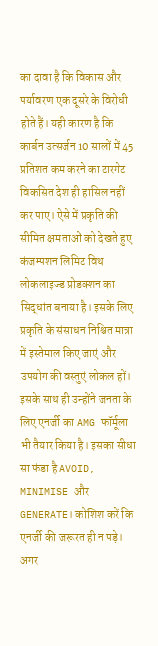का दावा है कि विकास और पर्यावरण एक दूसरे के विरोधी होते हैं। यही कारण है कि कार्बन उत्सर्जन 10 सालों में 45 प्रतिशत कम करने का टारगेट विकसित देश ही हासिल नहीं कर पाए। ऐसे में प्रकृति की सीमित क्षमताओं को देखते हुए कंजम्पशन लिमिट विथ लोकलाइज्ड प्रोडक्शन का सिद्धांत बनाया है। इसके लिए प्रकृति के संसाधन निश्चित मात्रा में इस्तेमाल किए जाएं और उपयोग की वस्तुएं लोकल हों। इसके साथ ही उन्होंने जनता के लिए एनर्जी का AMG फॉर्मूला भी तैयार किया है। इसका सीधा सा फंडा है AVOID, MINIMISE और GENERATE। कोशिश करें कि एनर्जी की जरूरत ही न पड़े। अगर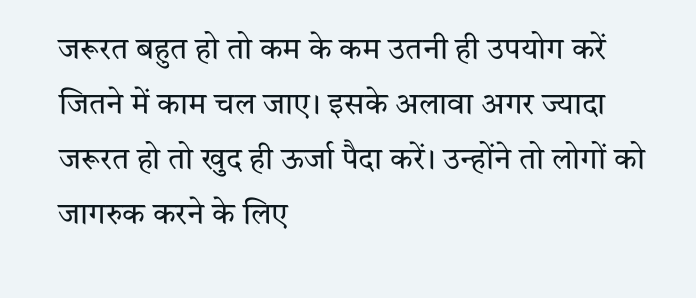जरूरत बहुत हो तो कम के कम उतनी ही उपयोग करें जितने में काम चल जाए। इसके अलावा अगर ज्यादा जरूरत हो तो खुद ही ऊर्जा पैदा करें। उन्होंने तो लोगों को जागरुक करने के लिए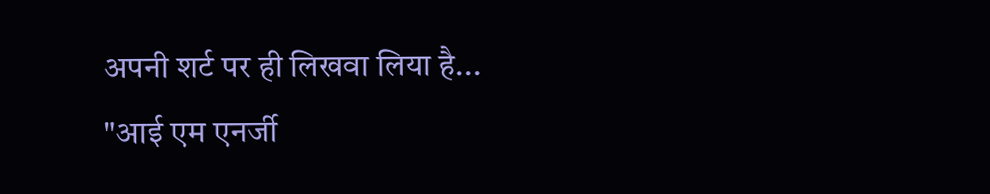अपनी शर्ट पर ही लिखवा लिया है... "आई एम एनर्जी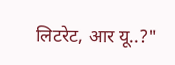लिटरेट, आर यू..?"